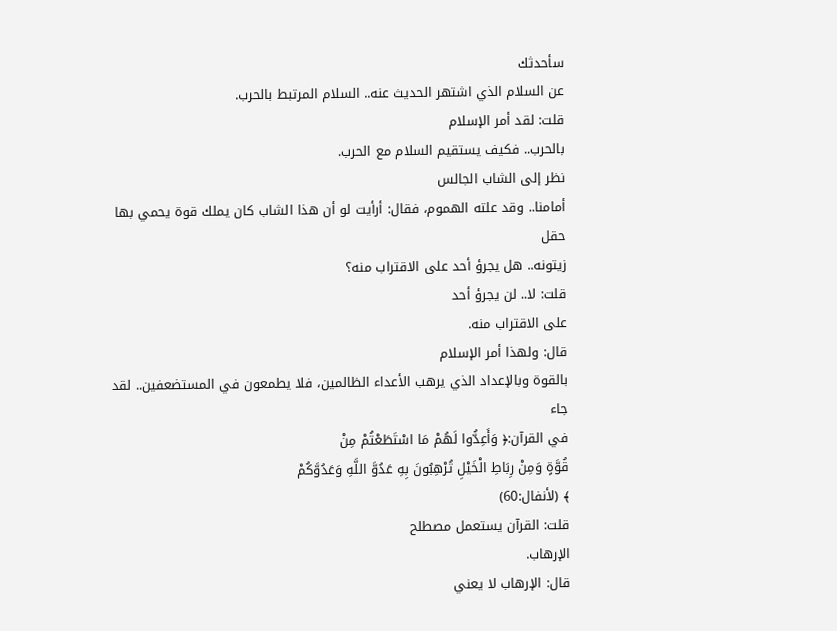سأحدثك
عن السلام الذي اشتهر الحديث عنه.. السلام المرتبط بالحرب.
قلت: لقد أمر الإسلام
بالحرب.. فكيف يستقيم السلام مع الحرب.
نظر إلى الشاب الجالس
أمامنا.. وقد علته الهموم، فقال: أرأيت لو أن هذا الشاب كان يملك قوة يحمي بها حقل
زيتونه.. هل يجرؤ أحد على الاقتراب منه؟
قلت: لا.. لن يجرؤ أحد
على الاقتراب منه.
قال: ولهذا أمر الإسلام
بالقوة وبالإعداد الذي يرهب الأعداء الظالمين، فلا يطمعون في المستضعفين.. لقد جاء
في القرآن:﴿ وَأَعِدُّوا لَهُمْ مَا اسْتَطَعْتُمْ مِنْ
قُوَّةٍ وَمِنْ رِبَاطِ الْخَيْلِ تُرْهِبُونَ بِهِ عَدُوَّ اللَّهِ وَعَدُوَّكُمْ
﴾ (لأنفال:60)
قلت: القرآن يستعمل مصطلح
الإرهاب.
قال: الإرهاب لا يعني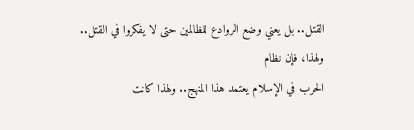القتل.. بل يعني وضع الروادع للظالمين حتى لا يفكروا في القتل.. ولهذا، فإن نظام
الحرب في الإسلام يعتمد هذا المنهج.. ولهذا كانت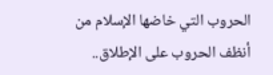الحروب التي خاضها الإسلام من
أنظف الحروب على الإطلاق..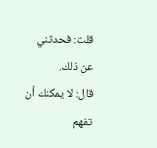قلت: فحدثني عن ذلك.
قال: لا يمكنك أن تفهم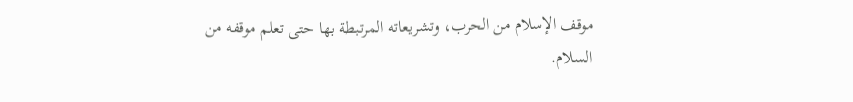موقف الإسلام من الحرب، وتشريعاته المرتبطة بها حتى تعلم موقفه من السلام.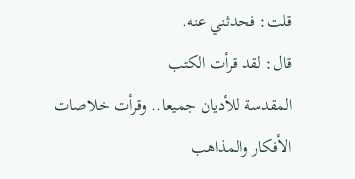قلت: فحدثني عنه.
قال: لقد قرأت الكتب
المقدسة للأديان جميعا.. وقرأت خلاصات الأفكار والمذاهب